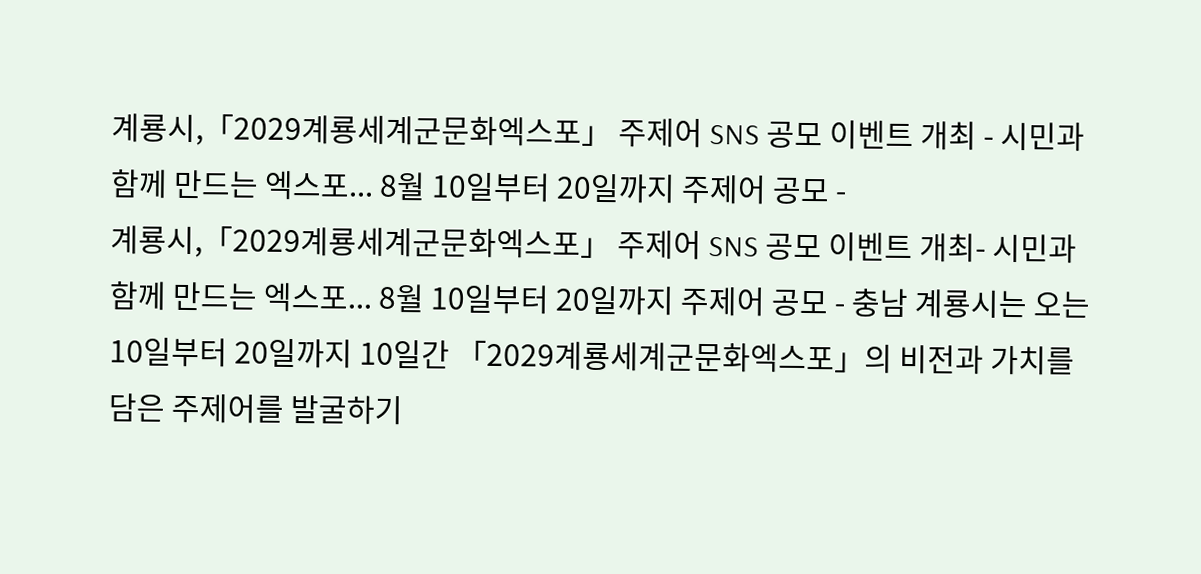계룡시,「2029계룡세계군문화엑스포」 주제어 SNS 공모 이벤트 개최 - 시민과 함께 만드는 엑스포... 8월 10일부터 20일까지 주제어 공모 -
계룡시,「2029계룡세계군문화엑스포」 주제어 SNS 공모 이벤트 개최- 시민과 함께 만드는 엑스포... 8월 10일부터 20일까지 주제어 공모 - 충남 계룡시는 오는 10일부터 20일까지 10일간 「2029계룡세계군문화엑스포」의 비전과 가치를 담은 주제어를 발굴하기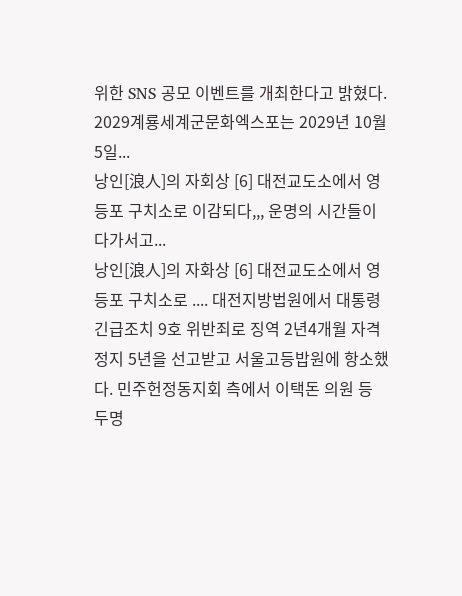위한 SNS 공모 이벤트를 개최한다고 밝혔다. 2029계룡세계군문화엑스포는 2029년 10월 5일...
낭인[浪人]의 자회상 [6] 대전교도소에서 영등포 구치소로 이감되다,,, 운명의 시간들이 다가서고...
낭인[浪人]의 자화상 [6] 대전교도소에서 영등포 구치소로 .... 대전지방법원에서 대통령긴급조치 9호 위반죄로 징역 2년4개월 자격정지 5년을 선고받고 서울고등밥원에 항소했다. 민주헌정동지회 측에서 이택돈 의원 등 두명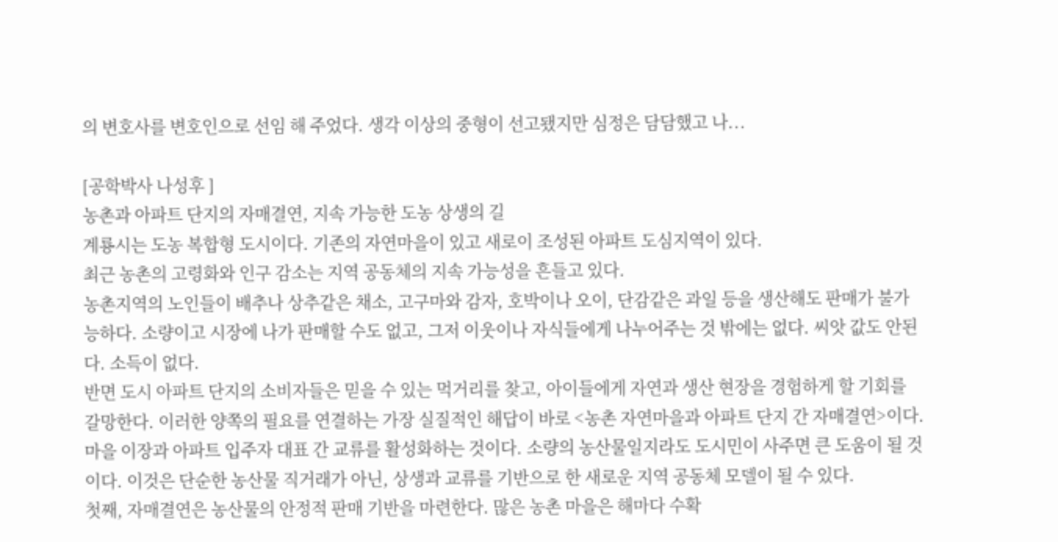의 변호사를 변호인으로 선임 해 주었다. 생각 이상의 중형이 선고됐지만 심정은 담담했고 나...

[공학박사 나성후 ]
농촌과 아파트 단지의 자매결연, 지속 가능한 도농 상생의 길
계룡시는 도농 복합형 도시이다. 기존의 자연마을이 있고 새로이 조성된 아파트 도심지역이 있다.
최근 농촌의 고령화와 인구 감소는 지역 공동체의 지속 가능성을 흔들고 있다.
농촌지역의 노인들이 배추나 상추같은 채소, 고구마와 감자, 호박이나 오이, 단감같은 과일 등을 생산해도 판매가 불가능하다. 소량이고 시장에 나가 판매할 수도 없고, 그저 이웃이나 자식들에게 나누어주는 것 밖에는 없다. 씨앗 값도 안된다. 소득이 없다.
반면 도시 아파트 단지의 소비자들은 믿을 수 있는 먹거리를 찾고, 아이들에게 자연과 생산 현장을 경험하게 할 기회를 갈망한다. 이러한 양쪽의 필요를 연결하는 가장 실질적인 해답이 바로 <농촌 자연마을과 아파트 단지 간 자매결연>이다. 마을 이장과 아파트 입주자 대표 간 교류를 활성화하는 것이다. 소량의 농산물일지라도 도시민이 사주면 큰 도움이 될 것이다. 이것은 단순한 농산물 직거래가 아닌, 상생과 교류를 기반으로 한 새로운 지역 공동체 모델이 될 수 있다.
첫째, 자매결연은 농산물의 안정적 판매 기반을 마련한다. 많은 농촌 마을은 해마다 수확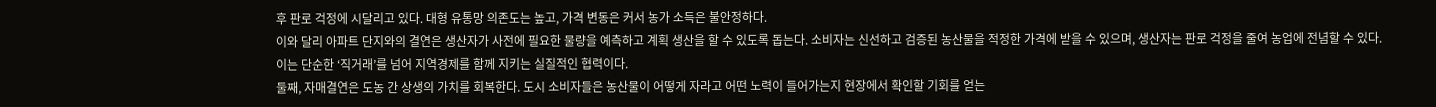후 판로 걱정에 시달리고 있다. 대형 유통망 의존도는 높고, 가격 변동은 커서 농가 소득은 불안정하다.
이와 달리 아파트 단지와의 결연은 생산자가 사전에 필요한 물량을 예측하고 계획 생산을 할 수 있도록 돕는다. 소비자는 신선하고 검증된 농산물을 적정한 가격에 받을 수 있으며, 생산자는 판로 걱정을 줄여 농업에 전념할 수 있다.
이는 단순한 ‘직거래’를 넘어 지역경제를 함께 지키는 실질적인 협력이다.
둘째, 자매결연은 도농 간 상생의 가치를 회복한다. 도시 소비자들은 농산물이 어떻게 자라고 어떤 노력이 들어가는지 현장에서 확인할 기회를 얻는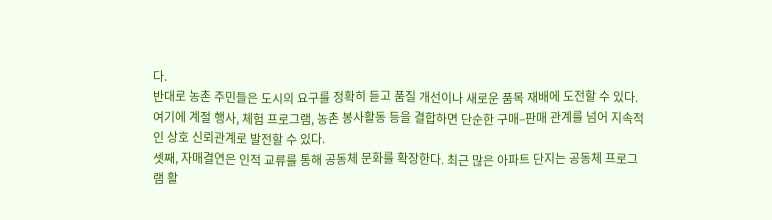다.
반대로 농촌 주민들은 도시의 요구를 정확히 듣고 품질 개선이나 새로운 품목 재배에 도전할 수 있다. 여기에 계절 행사, 체험 프로그램, 농촌 봉사활동 등을 결합하면 단순한 구매–판매 관계를 넘어 지속적인 상호 신뢰관계로 발전할 수 있다.
셋째, 자매결연은 인적 교류를 통해 공동체 문화를 확장한다. 최근 많은 아파트 단지는 공동체 프로그램 활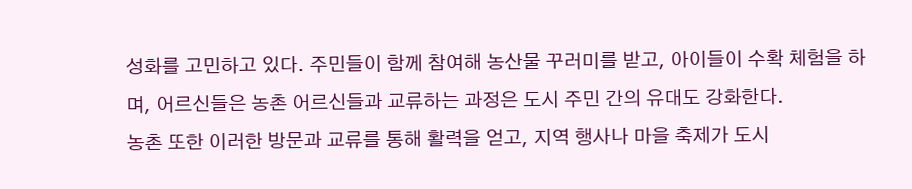성화를 고민하고 있다. 주민들이 함께 참여해 농산물 꾸러미를 받고, 아이들이 수확 체험을 하며, 어르신들은 농촌 어르신들과 교류하는 과정은 도시 주민 간의 유대도 강화한다.
농촌 또한 이러한 방문과 교류를 통해 활력을 얻고, 지역 행사나 마을 축제가 도시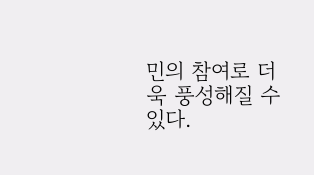민의 참여로 더욱 풍성해질 수 있다.